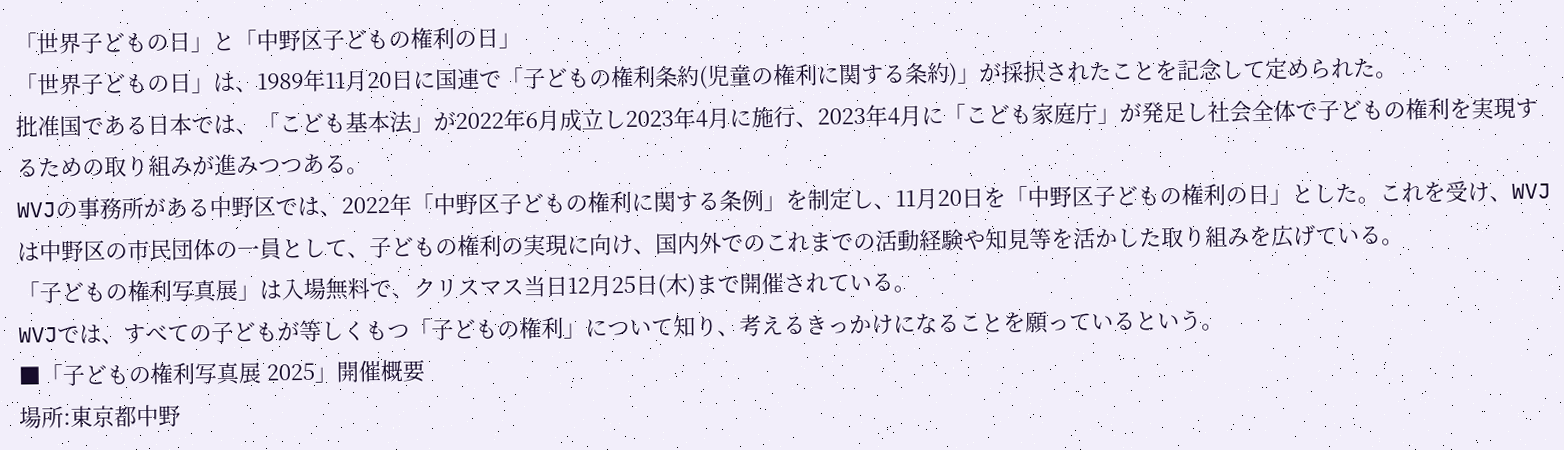「世界子どもの日」と「中野区子どもの権利の日」
「世界子どもの日」は、1989年11月20日に国連で「子どもの権利条約(児童の権利に関する条約)」が採択されたことを記念して定められた。
批准国である日本では、「こども基本法」が2022年6月成立し2023年4月に施行、2023年4月に「こども家庭庁」が発足し社会全体で子どもの権利を実現するための取り組みが進みつつある。
WVJの事務所がある中野区では、2022年「中野区子どもの権利に関する条例」を制定し、11月20日を「中野区子どもの権利の日」とした。これを受け、WVJは中野区の市民団体の一員として、子どもの権利の実現に向け、国内外でのこれまでの活動経験や知見等を活かした取り組みを広げている。
「子どもの権利写真展」は入場無料で、クリスマス当日12月25日(木)まで開催されている。
WVJでは、すべての子どもが等しくもつ「子どもの権利」について知り、考えるきっかけになることを願っているという。
■「子どもの権利写真展 2025」開催概要
場所:東京都中野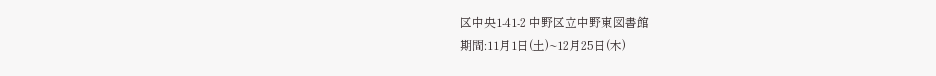区中央1-41-2 中野区立中野東図書館
期間:11月1日(土)~12月25日(木)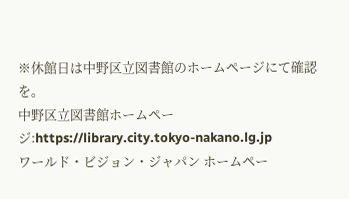※休館日は中野区立図書館のホームページにて確認を。
中野区立図書館ホームページ:https://library.city.tokyo-nakano.lg.jp
ワールド・ビジョン・ジャパン ホームペー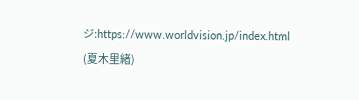ジ:https://www.worldvision.jp/index.html
(夏木里緒)